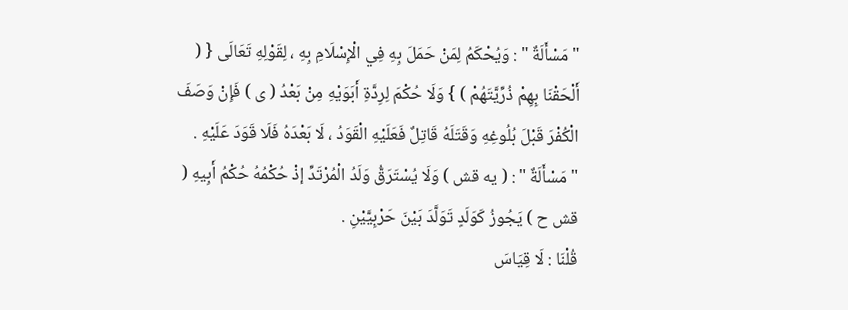" مَسْأَلَةٌ " : وَيُحْكَمُ لِمَنْ حَمَلَ بِهِ فِي الْإِسْلَامِ بِهِ ، لِقَوْلِهِ تَعَالَى { ( أَلْحَقْنَا بِهِمْ ذُرِّيَّتَهُمْ ) } وَلَا حُكْمَ لِرِدَّةِ أَبَوَيْهِ مِنْ بَعْدُ ( ى ) فَإِنْ وَصَفَ الْكُفْرَ قَبْلَ بُلُوغِهِ وَقَتَلَهُ قَاتِلٌ فَعَلَيْهِ الْقَوَدُ ، لَا بَعْدَهُ فَلَا قَوَدَ عَلَيْهِ .
" مَسْأَلَةٌ " : ( يه قش ) وَلَا يُسْتَرَقُّ وَلَدُ الْمُرْتَدِّ إذْ حُكْمُهُ حُكْمُ أَبِيهِ ( قش ح ) يَجُوزُ كَوَلَدٍ تَوَلَّدَ بَيْنَ حَرْبِيَّيْنِ .
قُلْنَا : لَا قِيَاسَ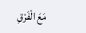مَعَ الْفَرْقِ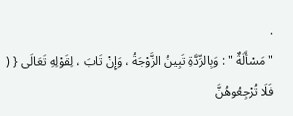.
" مَسْأَلَةٌ " : وَبِالرِّدَّةِ تَبِينُ الزَّوْجَةُ ، وَإِنْ تَابَ ، لِقَوْلِهِ تَعَالَى { ( فَلَا تُرْجِعُوهُنَّ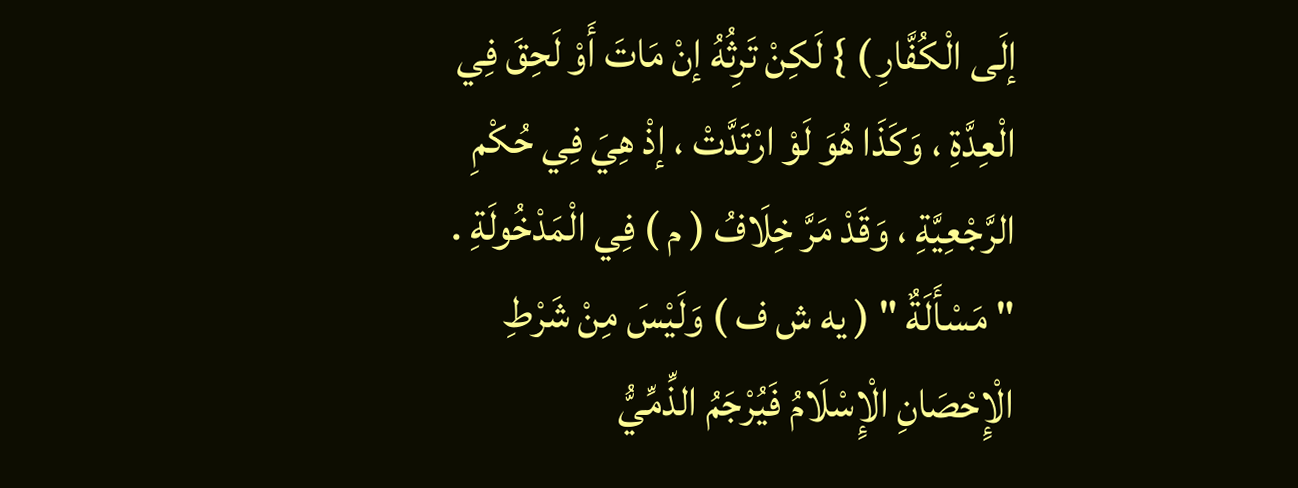إلَى الْكُفَّارِ ) } لَكِنْ تَرِثُهُ إنْ مَاتَ أَوْ لَحِقَ فِي الْعِدَّةِ ، وَكَذَا هُوَ لَوْ ارْتَدَّتْ ، إذْ هِيَ فِي حُكْمِ الرَّجْعِيَّةِ ، وَقَدْ مَرَّ خِلَافُ ( م ) فِي الْمَدْخُولَةِ .
" مَسْأَلَةٌ " ( يه ش ف ) وَلَيْسَ مِنْ شَرْطِ الْإِحْصَانِ الْإِسْلَامُ فَيُرْجَمُ الذِّمِّيُّ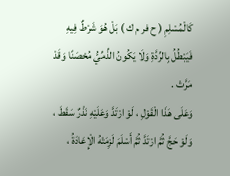كَالْمُسْلِمِ ( ح فر م ك ) بَلْ هُوَ شَرْطٌ فِيهِ فَيَبْطُلُ بِالرِّدَّةِ وَلَا يَكُونُ الذِّمِّيُّ مُحْصَنًا وَقَدْ مَرَّتْ .
وَعَلَى هَذَا الْقَوْلِ ، لَوْ ارْتَدَّ وَعَلَيْهِ نَذْرٌ سَقَطَ ، وَلَوْ حَجَّ ثُمَّ ارْتَدَّ ثُمَّ أَسْلَمَ لَزِمَتْهُ الْإِعَادَةُ ،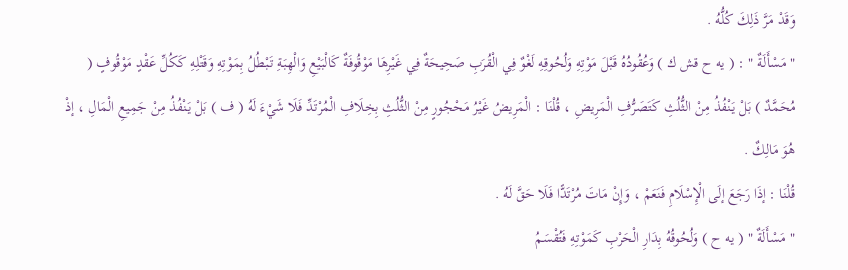وَقَدْ مَرَّ ذَلِكَ كُلُّهُ .
" مَسْأَلَةٌ " : ( يه ح قش ك ) وَعُقُودُهُ قَبْلَ مَوْتِهِ وَلُحُوقِهِ لَغْوٌ فِي الْقُرَبِ صَحِيحَةٌ فِي غَيْرِهَا مَوْقُوفَةٌ كَالْبَيْعِ وَالْهِبَةِ تَبْطُلُ بِمَوْتِهِ وَقَتْلِهِ كَكُلِّ عَقْدٍ مَوْقُوفٍ ( مُحَمَّدٌ ) بَلْ يَنْفُذُ مِنْ الثُّلُثِ كَتَصَرُّفِ الْمَرِيضِ ، قُلْنَا : الْمَرِيضُ غَيْرُ مَحْجُورٍ مِنْ الثُّلُثِ بِخِلَافِ الْمُرْتَدِّ فَلَا شَيْءَ لَهُ ( ف ) بَلْ يَنْفُذُ مِنْ جَمِيعِ الْمَالِ ، إذْ هُوَ مَالِكٌ .
قُلْنَا : إذَا رَجَعَ إلَى الْإِسْلَامِ فَنَعَمْ ، وَإِنْ مَاتَ مُرْتَدًّا فَلَا حَقَّ لَهُ .
" مَسْأَلَةٌ " ( يه ح ) وَلُحُوقُهُ بِدَارِ الْحَرْبِ كَمَوْتِهِ فَتُقْسَمُ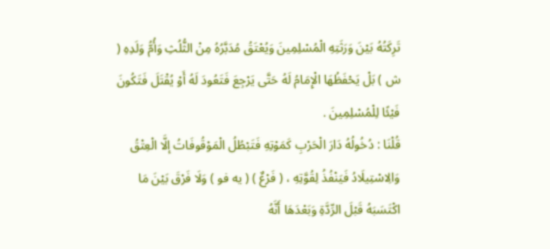تَرِكَتُهُ بَيْنَ وَرَثَتِهِ الْمُسْلِمِينَ وَيُعْتَقُ مُدَبَّرُهُ مِنْ الثُّلُثِ وَأُمُّ وَلَدِهِ ( ش ) بَلْ يَحْفَظُهَا الْإِمَامُ لَهُ حَتَّى يَرْجِعَ فَتَعُودَ لَهُ أَوْ يُقْتَلَ فَتَكُونَ فَيْئًا لِلْمُسْلِمِينَ .
قُلْنَا : دُخُولُهُ دَارَ الْحَرْبِ كَمَوْتِهِ فَتَبْطُلُ الْمَوْقُوفَاتُ إلَّا الْعِتْقُ وَالِاسْتِيلَادُ فَيَنْفُذُ لِقُوَّتِهِ ، ( فَرْعٌ ) ( يه فو ) وَلَا فَرْقَ بَيْنَ مَا اكْتَسَبَهُ قَبْلَ الرِّدَّةِ وَبَعْدَهَا أَنَّهُ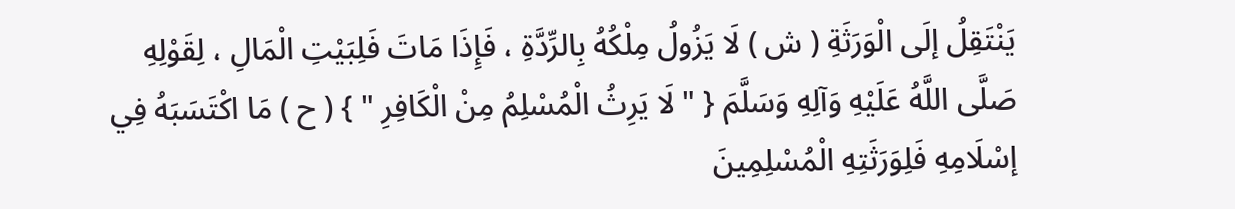يَنْتَقِلُ إلَى الْوَرَثَةِ ( ش ) لَا يَزُولُ مِلْكُهُ بِالرِّدَّةِ ، فَإِذَا مَاتَ فَلِبَيْتِ الْمَالِ ، لِقَوْلِهِ صَلَّى اللَّهُ عَلَيْهِ وَآلِهِ وَسَلَّمَ { " لَا يَرِثُ الْمُسْلِمُ مِنْ الْكَافِرِ " } ( ح ) مَا اكْتَسَبَهُ فِي إسْلَامِهِ فَلِوَرَثَتِهِ الْمُسْلِمِينَ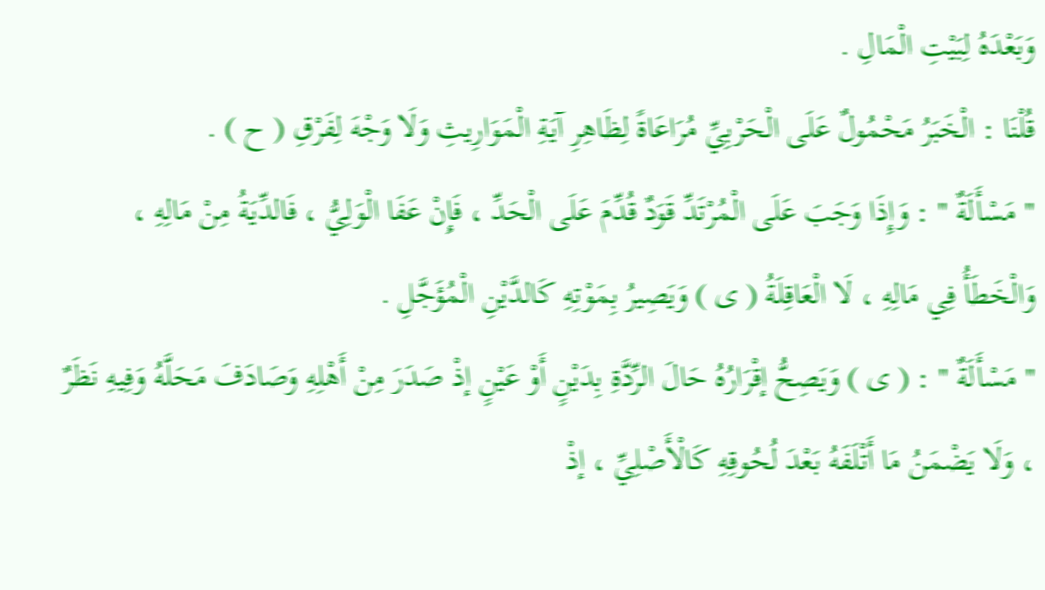وَبَعْدَهُ لِبَيْتِ الْمَالِ .
قُلْنَا : الْخَبَرُ مَحْمُولٌ عَلَى الْحَرْبِيِّ مُرَاعَاةً لِظَاهِرِ آيَةِ الْمَوَارِيثِ وَلَا وَجْهَ لِفَرْقِ ( ح ) .
" مَسْأَلَةٌ " : وَإِذَا وَجَبَ عَلَى الْمُرْتَدِّ قَوَدٌ قُدِّمَ عَلَى الْحَدِّ ، فَإِنْ عَفَا الْوَلِيُّ ، فَالدِّيَةُ مِنْ مَالِهِ ، وَالْخَطَأُ فِي مَالِهِ ، لَا الْعَاقِلَةُ ( ى ) وَيَصِيرُ بِمَوْتِهِ كَالدَّيْنِ الْمُؤَجَّلِ .
" مَسْأَلَةٌ " : ( ى ) وَيَصِحُّ إقْرَارُهُ حَالَ الرِّدَّةِ بِدَيْنٍ أَوْ عَيْنٍ إذْ صَدَرَ مِنْ أَهْلِهِ وَصَادَفَ مَحَلَّهُ وَفِيهِ نَظَرٌ ، وَلَا يَضْمَنُ مَا أَتْلَفَهُ بَعْدَ لُحُوقِهِ كَالْأَصْلِيِّ ، إذْ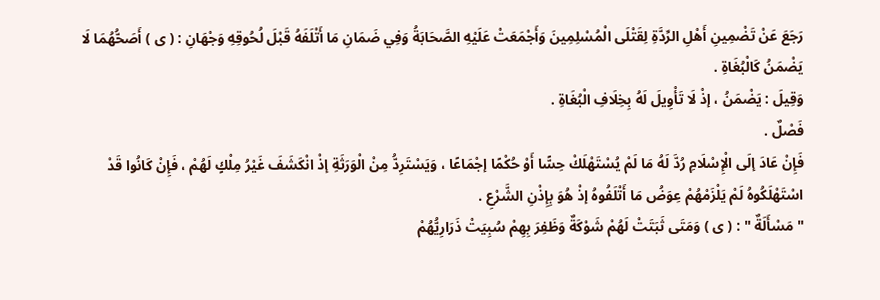رَجَعَ عَنْ تَضْمِينِ أَهْلِ الرِّدَّةِ لِقَتْلَى الْمُسْلِمِينَ وَأَجْمَعَتْ عَلَيْهِ الصَّحَابَةُ وَفِي ضَمَانِ مَا أَتْلَفَهُ قَبْلَ لُحُوقِهِ وَجْهَانِ : ( ى ) أَصَحُّهُمَا لَا يَضْمَنُ كَالْبُغَاةِ .
وَقِيلَ : يَضْمَنُ ، إذْ لَا تَأْوِيلَ لَهُ بِخِلَافِ الْبُغَاةِ .
فَصْلٌ .
فَإِنْ عَادَ إلَى الْإِسْلَامِ رُدَّ لَهُ مَا لَمْ يُسْتَهْلَكْ حِسًّا أَوْ حُكْمًا إجْمَاعًا ، وَيَسْتَرِدُّ مِنْ الْوَرَثَةِ إذْ انْكَشَفَ غَيْرُ مِلْكٍ لَهُمْ ، فَإِنْ كَانُوا قَدْ اسْتَهْلَكُوهُ لَمْ يَلْزَمْهُمْ عِوَضُ مَا أَتْلَفُوهُ إذْ هُوَ بِإِذْنِ الشَّرْعِ .
" مَسْأَلَةٌ " : ( ى ) وَمَتَى ثَبَتَتْ لَهُمْ شَوْكَةٌ وَظَفِرَ بِهِمْ سُبِيَتْ ذَرَارِيُّهُمْ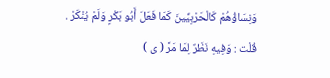وَنِسَاؤُهُمْ كَالْحَرْبِيِّينَ كَمَا فَعَلَ أَبُو بَكْرٍ وَلَمْ يُنْكَرْ .
قُلْت : وَفِيهِ نَظَرٌ لِمَا مَرَّ ( ى )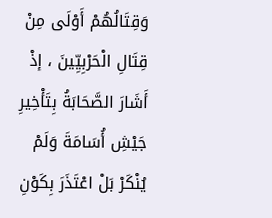وَقِتَالُهُمْ أَوْلَى مِنْ قِتَالِ الْحَرْبِيِّينَ ، إذْ أَشَارَ الصَّحَابَةُ بِتَأْخِيرِ جَيْشِ أُسَامَةَ وَلَمْ يُنْكَرْ بَلْ اعْتَذَرَ بِكَوْنِ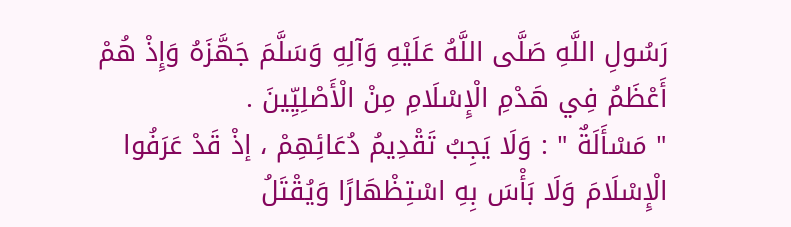رَسُولِ اللَّهِ صَلَّى اللَّهُ عَلَيْهِ وَآلِهِ وَسَلَّمَ جَهَّزَهُ وَإِذْ هُمْ أَعْظَمُ فِي هَدْمِ الْإِسْلَامِ مِنْ الْأَصْلِيِّينَ .
" مَسْأَلَةٌ " : وَلَا يَجِبُ تَقْدِيمُ دُعَائِهِمْ ، إذْ قَدْ عَرَفُوا الْإِسْلَامَ وَلَا بَأْسَ بِهِ اسْتِظْهَارًا وَيُقْتَلُ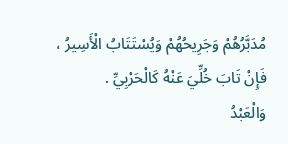مُدَبَّرُهُمْ وَجَرِيحُهُمْ وَيُسْتَتَابُ الْأَسِيرُ ، فَإِنْ تَابَ خُلِّيَ عَنْهُ كَالْحَرْبِيِّ .
وَالْعَبْدُ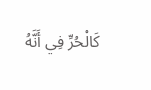كَالْحُرِّ فِي أَنَّهُ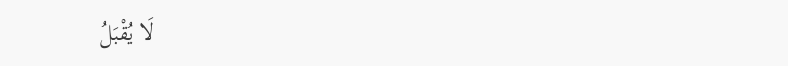لَا يُقْبَلُ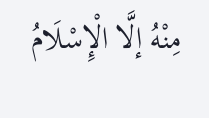مِنْهُ إلَّا الْإِسْلَامُ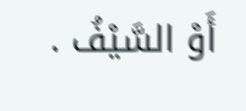أَوْ السَّيْفُ .